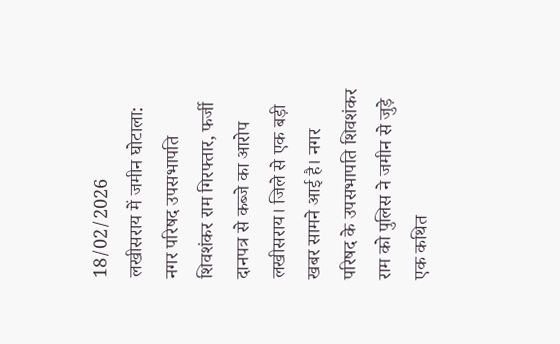18/02/2026
लखीसराय में जमीन घोटाला: नगर परिषद उपसभापति शिवशंकर राम गिरफ्तार, फर्जी दानपत्र से कब्जे का आरोप
लखीसराय। जिले से एक बड़ी खबर सामने आई है। नगर परिषद के उपसभापति शिवशंकर राम को पुलिस ने जमीन से जुड़े एक कथित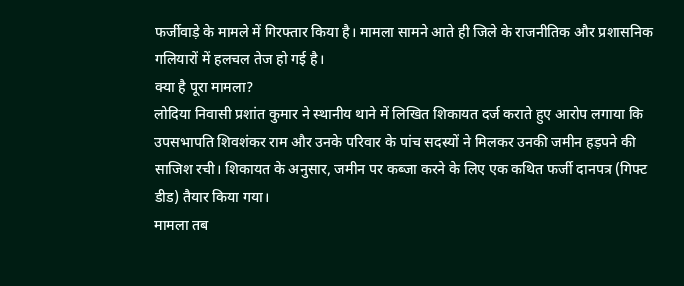फर्जीवाड़े के मामले में गिरफ्तार किया है। मामला सामने आते ही जिले के राजनीतिक और प्रशासनिक गलियारों में हलचल तेज हो गई है।
क्या है पूरा मामला?
लोदिया निवासी प्रशांत कुमार ने स्थानीय थाने में लिखित शिकायत दर्ज कराते हुए आरोप लगाया कि उपसभापति शिवशंकर राम और उनके परिवार के पांच सदस्यों ने मिलकर उनकी जमीन हड़पने की साजिश रची। शिकायत के अनुसार, जमीन पर कब्जा करने के लिए एक कथित फर्जी दानपत्र (गिफ्ट डीड) तैयार किया गया।
मामला तब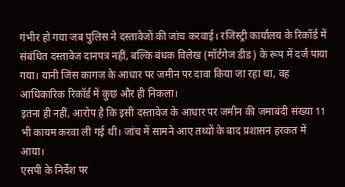गंभीर हो गया जब पुलिस ने दस्तावेजों की जांच करवाई। रजिस्ट्री कार्यालय के रिकॉर्ड में संबंधित दस्तावेज दानपत्र नहीं, बल्कि बंधक विलेख (मॉर्टगेज डीड) के रूप में दर्ज पाया गया। यानी जिस कागज के आधार पर जमीन पर दावा किया जा रहा था, वह आधिकारिक रिकॉर्ड में कुछ और ही निकला।
इतना ही नहीं, आरोप है कि इसी दस्तावेज के आधार पर जमीन की जमाबंदी संख्या 11 भी कायम करवा ली गई थी। जांच में सामने आए तथ्यों के बाद प्रशासन हरकत में आया।
एसपी के निर्देश पर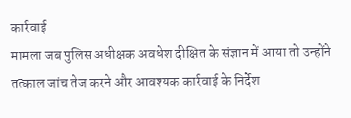कार्रवाई
मामला जब पुलिस अधीक्षक अवधेश दीक्षित के संज्ञान में आया तो उन्होंने तत्काल जांच तेज करने और आवश्यक कार्रवाई के निर्देश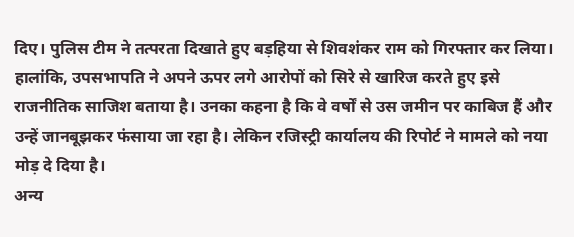दिए। पुलिस टीम ने तत्परता दिखाते हुए बड़हिया से शिवशंकर राम को गिरफ्तार कर लिया।
हालांकि, उपसभापति ने अपने ऊपर लगे आरोपों को सिरे से खारिज करते हुए इसे राजनीतिक साजिश बताया है। उनका कहना है कि वे वर्षों से उस जमीन पर काबिज हैं और उन्हें जानबूझकर फंसाया जा रहा है। लेकिन रजिस्ट्री कार्यालय की रिपोर्ट ने मामले को नया मोड़ दे दिया है।
अन्य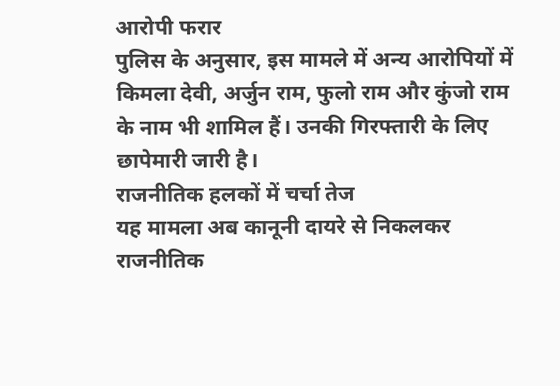आरोपी फरार
पुलिस के अनुसार, इस मामले में अन्य आरोपियों में किमला देवी, अर्जुन राम, फुलो राम और कुंजो राम के नाम भी शामिल हैं। उनकी गिरफ्तारी के लिए छापेमारी जारी है।
राजनीतिक हलकों में चर्चा तेज
यह मामला अब कानूनी दायरे से निकलकर राजनीतिक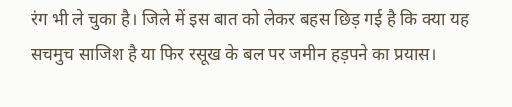रंग भी ले चुका है। जिले में इस बात को लेकर बहस छिड़ गई है कि क्या यह सचमुच साजिश है या फिर रसूख के बल पर जमीन हड़पने का प्रयास।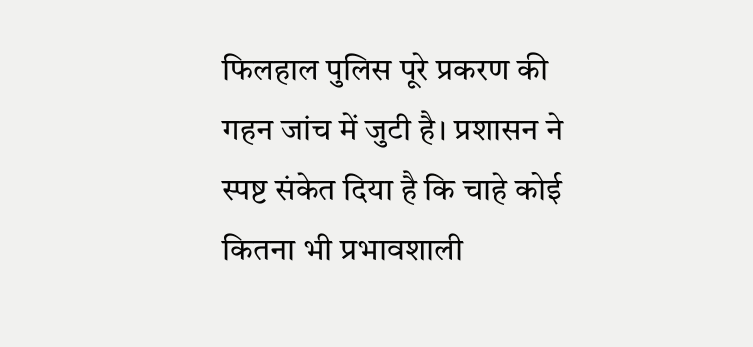फिलहाल पुलिस पूरे प्रकरण की गहन जांच में जुटी है। प्रशासन ने स्पष्ट संकेत दिया है कि चाहे कोई कितना भी प्रभावशाली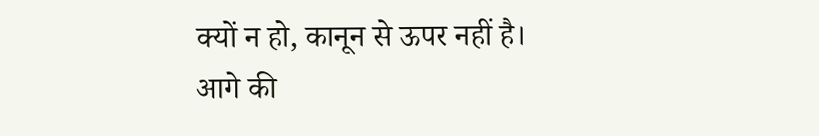क्यों न हो, कानून से ऊपर नहीं है।
आगे की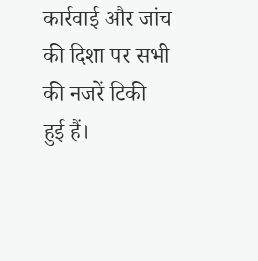कार्रवाई और जांच की दिशा पर सभी की नजरें टिकी हुई हैं।